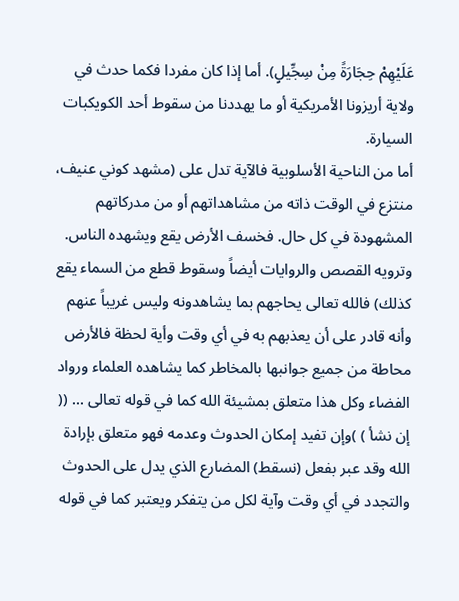عَلَيْهِمْ حِجَارَةً مِنْ سِجِّيلٍ). أما إذا كان مفردا فكما حدث في ولاية أريزونا الأمريكية أو ما يهددنا من سقوط أحد الكويكبات السيارة.
أما من الناحية الأسلوبية فالآية تدل على (مشهد كوني عنيف، منتزع في الوقت ذاته من مشاهداتهم أو من مدركاتهم المشهودة في كل حال. فخسف الأرض يقع ويشهده الناس. وترويه القصص والروايات أيضاً وسقوط قطع من السماء يقع كذلك) فالله تعالى يحاجهم بما يشاهدونه وليس غريباً عنهم وأنه قادر على أن يعذبهم به في أي وقت وأية لحظة فالأرض محاطة من جميع جوانبها بالمخاطر كما يشاهده العلماء ورواد الفضاء وكل هذا متعلق بمشيئة الله كما في قوله تعالى ... (( إن نشأ ) )وإن تفيد إمكان الحدوث وعدمه فهو متعلق بإرادة الله وقد عبر بفعل (نسقط) المضارع الذي يدل على الحدوث والتجدد في أي وقت وآية لكل من يتفكر ويعتبر كما في قوله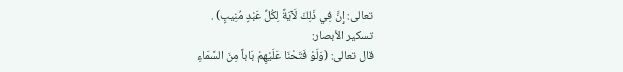تعالى: إِنَّ فِي ذَلِكَ لَآيَةً لِكُلِّ عَبْدٍ مُنِيبٍ) .
تسكير الأبصار:
قال تعالى: (وَلَوْ فَتَحْنَا عَلَيْهِمْ بَاباً مِنَ السَّمَاءِ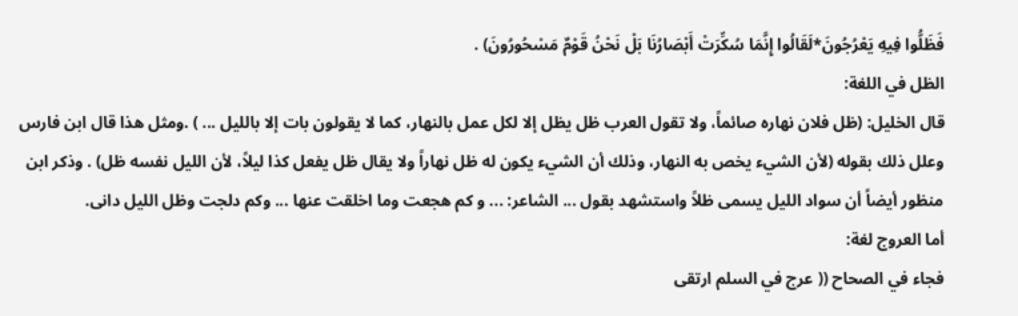فَظَلُّوا فِيهِ يَعْرُجُونَ*لَقَالُوا إِنَّمَا سُكِّرَتْ أَبْصَارُنَا بَلْ نَحْنُ قَوْمٌ مَسْحُورُونَ) .
الظل في اللغة:
قال الخليل: (ظل فلان نهاره صائماً، ولا تقول العرب ظل يظل إلا لكل عمل بالنهار، كما لا يقولون بات إلا بالليل ... ) .ومثل هذا قال ابن فارس وعلل ذلك بقوله (لأن الشيء يخص به النهار، وذلك أن الشيء يكون له ظل نهاراً ولا يقال ظل يفعل كذا ليلاً، لأن الليل نفسه ظل) . وذكر ابن منظور أيضاً أن سواد الليل يسمى ظلاً واستشهد بقول ... الشاعر: ... و كم هجعت وما اخلقت عنها ... وكم دلجت وظل الليل دانى.
أما العروج لغة:
فجاء في الصحاح (( عرج في السلم ارتقى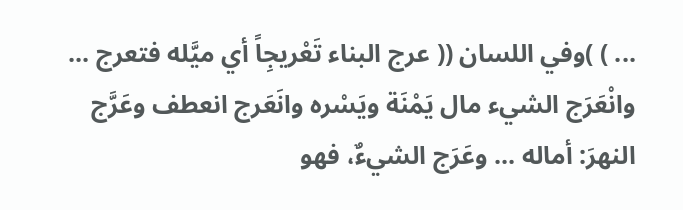... ) )وفي اللسان (( عرج البناء تَعْريجِاً أي ميَّله فتعرج ... وانْعَرَج الشيء مال يَمْنَة ويَسْره وانَعَرج انعطف وعَرَّج النهرَ: أماله ... وعَرَج الشيءٌ، فهو